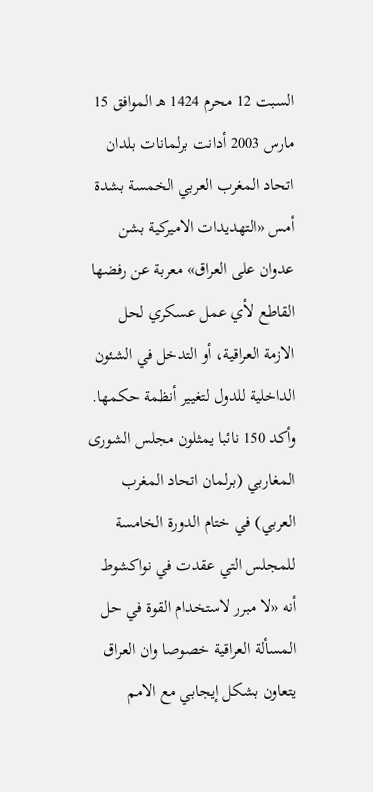السبت 12 محرم 1424 هـ الموافق 15 مارس 2003 أدانت برلمانات بلدان اتحاد المغرب العربي الخمسة بشدة أمس «التهديدات الاميركية بشن عدوان على العراق» معربة عن رفضها القاطع لأي عمل عسكري لحل الازمة العراقية، أو التدخل في الشئون الداخلية للدول لتغيير أنظمة حكمها. وأكد 150 نائبا يمثلون مجلس الشورى المغاربي (برلمان اتحاد المغرب العربي) في ختام الدورة الخامسة للمجلس التي عقدت في نواكشوط أنه «لا مبرر لاستخدام القوة في حل المسألة العراقية خصوصا وان العراق يتعاون بشكل إيجابي مع الامم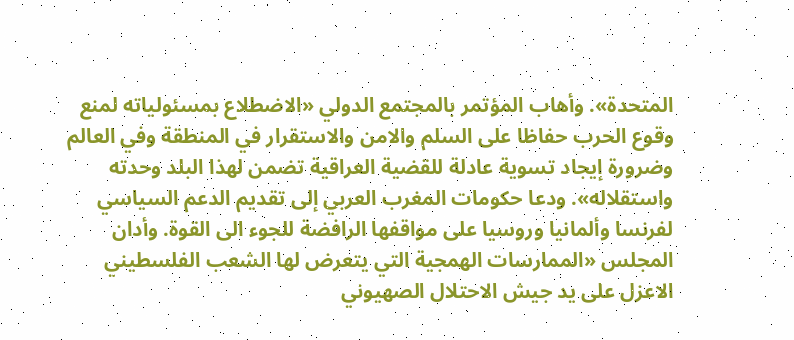المتحدة». وأهاب المؤتمر بالمجتمع الدولي «الاضطلاع بمسئولياته لمنع وقوع الحرب حفاظا على السلم والامن والاستقرار في المنطقة وفي العالم وضرورة إيجاد تسوية عادلة للقضية العراقية تضمن لهذا البلد وحدته واستقلاله». ودعا حكومات المغرب العربي إلى تقديم الدعم السياسي لفرنسا وألمانيا وروسيا على مواقفها الرافضة للجوء الى القوة. وأدان المجلس «الممارسات الهمجية التي يتعرض لها الشعب الفلسطيني الاعزل على يد جيش الاحتلال الصهيوني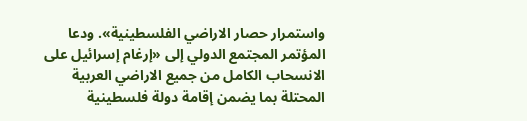واستمرار حصار الاراضي الفلسطينية». ودعا المؤتمر المجتمع الدولي إلى «إرغام إسرائيل على الانسحاب الكامل من جميع الاراضي العربية المحتلة بما يضمن إقامة دولة فلسطينية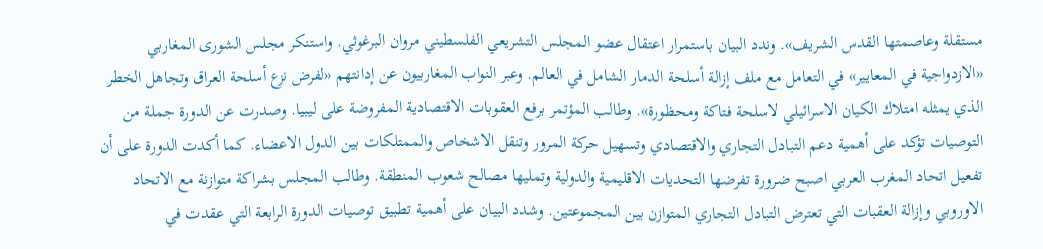مستقلة وعاصمتها القدس الشريف». وندد البيان باستمرار اعتقال عضو المجلس التشريعي الفلسطيني مروان البرغوثي. واستنكر مجلس الشورى المغاربي «الازدواجية في المعايير» في التعامل مع ملف إزالة أسلحة الدمار الشامل في العالم. وعبر النواب المغاربيون عن إدانتهم «لفرض نزع أسلحة العراق وتجاهل الخطر الذي يمثله امتلاك الكيان الاسرائيلي لاسلحة فتاكة ومحظورة». وطالب المؤتمر برفع العقوبات الاقتصادية المفروضة على ليبيا. وصدرت عن الدورة جملة من التوصيات تؤكد على أهمية دعم التبادل التجاري والاقتصادي وتسهيل حركة المرور وتنقل الاشخاص والممتلكات بين الدول الاعضاء. كما أكدت الدورة على أن تفعيل اتحاد المغرب العربي اصبح ضرورة تفرضها التحديات الاقليمية والدولية وتمليها مصالح شعوب المنطقة. وطالب المجلس بشراكة متوازنة مع الاتحاد الاوروبي وإزالة العقبات التي تعترض التبادل التجاري المتوازن بين المجموعتين. وشدد البيان على أهمية تطبيق توصيات الدورة الرابعة التي عقدت في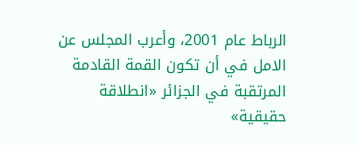الرباط عام 2001، وأعرب المجلس عن الامل في أن تكون القمة القادمة المرتقبة في الجزائر «انطلاقة حقيقية»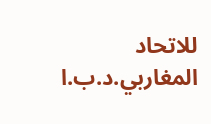للاتحاد المغاربي.د.ب.ا